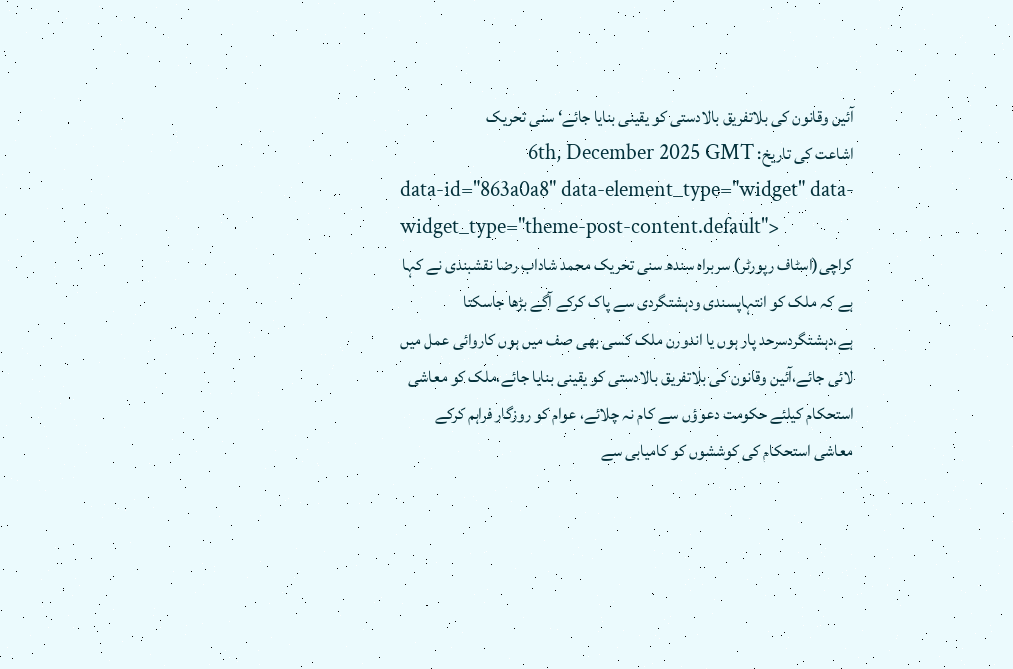آئین وقانون کی بلاتفریق بالادستی کو یقینی بنایا جائے‘ سنی تحریک
اشاعت کی تاریخ: 6th, December 2025 GMT
data-id="863a0a8" data-element_type="widget" data-widget_type="theme-post-content.default">
کراچی(اسٹاف رپورٹر) سربراہ سندھ سنی تحریک محمد شاداب رضا نقشبندی نے کہا ہے کہ ملک کو انتہاپسندی ودہشتگردی سے پاک کرکے آگے بڑھا جاسکتا ہے،دہشتگردسرحد پار ہوں یا اندورن ملک کسی بھی صف میں ہوں کاروائی عمل میں لائی جائے،آئین وقانون کی بلاتفریق بالادستی کو یقینی بنایا جائے،ملک کو معاشی استحکام کیلئے حکومت دعوؤں سے کام نہ چلائے، عوام کو روزگار فراہم کرکے معاشی استحکام کی کوششوں کو کامیابی سے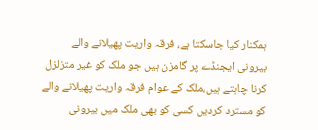ہمکنار کیا جاسکتا ہے، فرقہ واریت پھیلانے والے بیرونی ایجنڈے پر گامزن ہیں جو ملک کو غیر متزلزل کرنا چاہتے ہیں،ملک کے عوام فرقہ واریت پھیلانے والے کو مسترد کردیں کسی کو بھی ملک میں بیرونی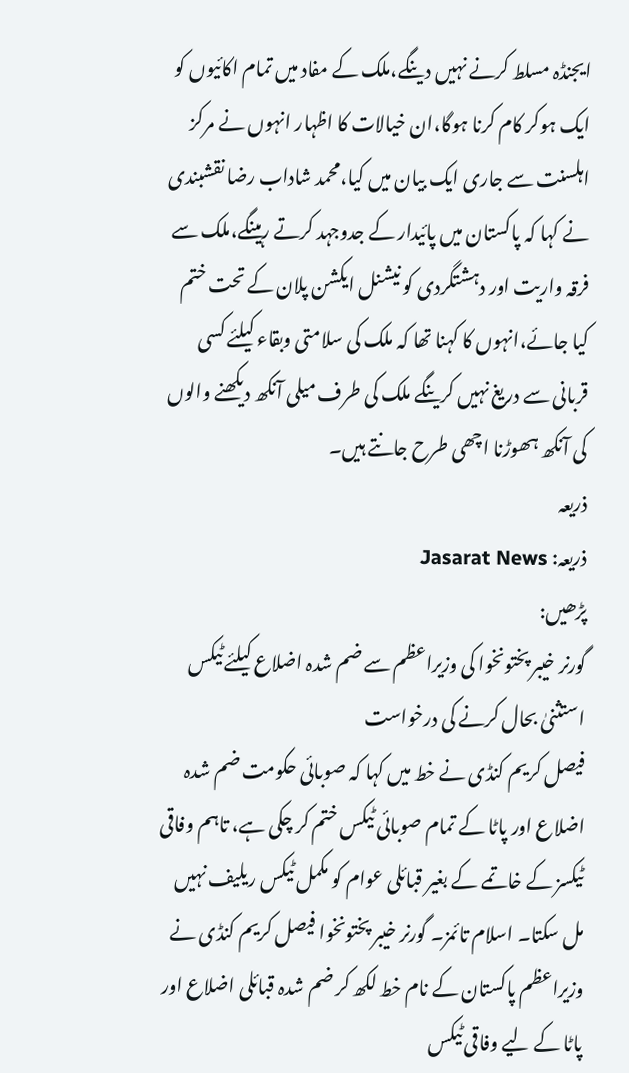ایجنڈہ مسلط کرنے نہیں دینگے،ملک کے مفاد میں تمام اکائیوں کو ایک ہوکر کام کرنا ہوگا،ان خیالات کا اظہار انہوں نے مرکز اہلسنت سے جاری ایک بیان میں کیا،محمد شاداب رضا نقشبندی نے کہا کہ پاکستان میں پائیدار کے جدوجہد کرتے رہینگے،ملک سے فرقہ واریت اور دہشتگردی کو نیشنل ایکشن پلان کے تحت ختم کیا جائے،انہوں کا کہنا تھا کہ ملک کی سلامتی وبقاء کیلئے کسی قربانی سے دریغ نہیں کرینگے ملک کی طرف میلی آنکھ دیکھنے والوں کی آنکھ ہھوڑنا اچھی طرح جانتے ہیں۔
ذریعہ
ذریعہ: Jasarat News
پڑھیں:
گورنر خیبر پختونخوا کی وزیراعظم سے ضم شدہ اضلاع کیلئے ٹیکس استثنیٰ بحال کرنے کی درخواست
فیصل کریم کنڈی نے خط میں کہا کہ صوبائی حکومت ضم شدہ اضلاع اور پاٹا کے تمام صوبائی ٹیکس ختم کر چکی ہے، تاہم وفاقی ٹیکسز کے خاتمے کے بغیر قبائلی عوام کو مکمل ٹیکس ریلیف نہیں مل سکتا۔ اسلام تائمز۔ گورنر خیبر پختونخوا فیصل کریم کنڈی نے وزیراعظم پاکستان کے نام خط لکھ کر ضم شدہ قبائلی اضلاع اور پاٹا کے لیے وفاقی ٹیکس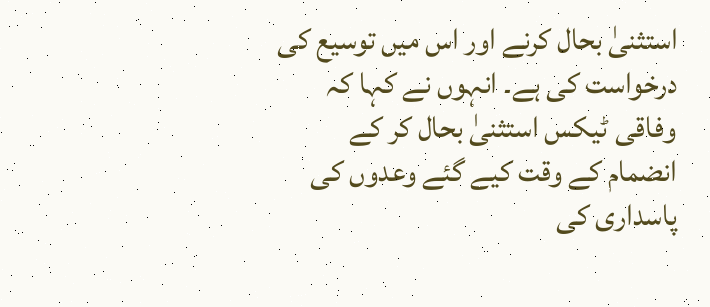استثنیٰ بحال کرنے اور اس میں توسیع کی درخواست کی ہے۔ انہوں نے کہا کہ وفاقی ٹیکس استثنیٰ بحال کر کے انضمام کے وقت کیے گئے وعدوں کی پاسداری کی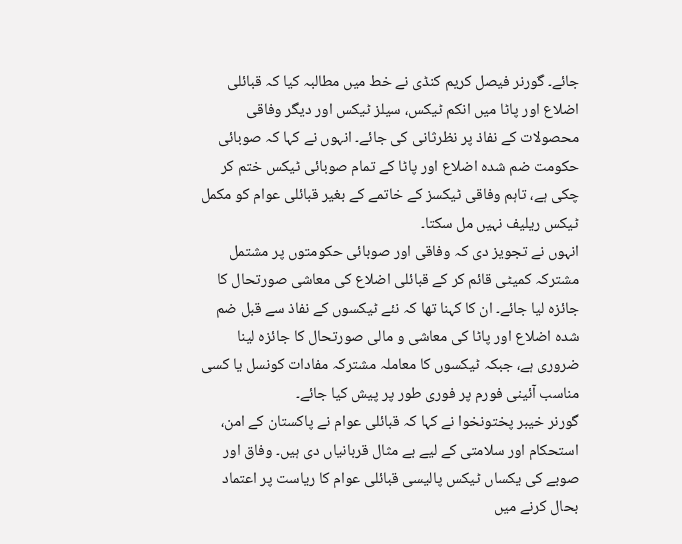جائے۔ گورنر فیصل کریم کنڈی نے خط میں مطالبہ کیا کہ قبائلی اضلاع اور پاٹا میں انکم ٹیکس، سیلز ٹیکس اور دیگر وفاقی محصولات کے نفاذ پر نظرثانی کی جائے۔ انہوں نے کہا کہ صوبائی حکومت ضم شدہ اضلاع اور پاٹا کے تمام صوبائی ٹیکس ختم کر چکی ہے، تاہم وفاقی ٹیکسز کے خاتمے کے بغیر قبائلی عوام کو مکمل ٹیکس ریلیف نہیں مل سکتا۔
انہوں نے تجویز دی کہ وفاقی اور صوبائی حکومتوں پر مشتمل مشترکہ کمیٹی قائم کر کے قبائلی اضلاع کی معاشی صورتحال کا جائزہ لیا جائے۔ ان کا کہنا تھا کہ نئے ٹیکسوں کے نفاذ سے قبل ضم شدہ اضلاع اور پاٹا کی معاشی و مالی صورتحال کا جائزہ لینا ضروری ہے، جبکہ ٹیکسوں کا معاملہ مشترکہ مفادات کونسل یا کسی مناسب آئینی فورم پر فوری طور پر پیش کیا جائے۔
گورنر خیبر پختونخوا نے کہا کہ قبائلی عوام نے پاکستان کے امن، استحکام اور سلامتی کے لیے بے مثال قربانیاں دی ہیں۔ وفاق اور صوبے کی یکساں ٹیکس پالیسی قبائلی عوام کا ریاست پر اعتماد بحال کرنے میں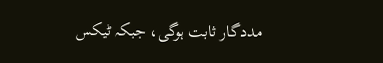مددگار ثابت ہوگی، جبکہ ٹیکس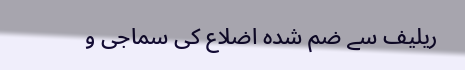ریلیف سے ضم شدہ اضلاع کی سماجی و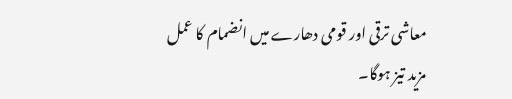معاشی ترقی اور قومی دھارے میں انضمام کا عمل مزید تیز ہوگا۔